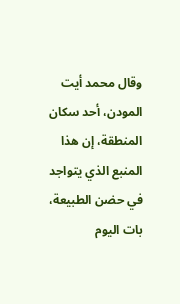وقال محمد أيت المودن، أحد سكان المنطقة، إن هذا المنبع الذي يتواجد في حضن الطبيعة، بات اليوم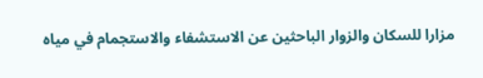مزارا للسكان والزوار الباحثين عن الاستشفاء والاستجمام في مياه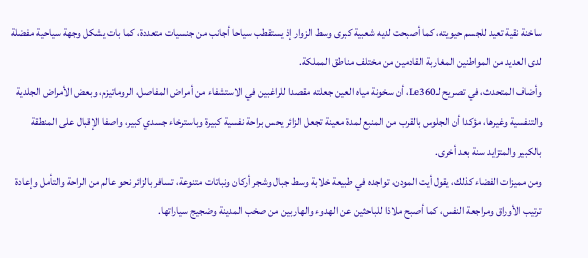ساخنة نقية تعيد للجسم حيويته، كما أصبحت لديه شعبية كبرى وسط الزوار إذ يستقطب سياحا أجانب من جنسيات متعددة، كما بات يشكل وجهة سياحية مفضلة لدى العديد من المواطنين المغاربة القادمين من مختلف مناطق المملكة.
وأضاف المتحدث، في تصريح لـLe360، أن سخونة مياه العين جعلته مقصدا للراغبين في الاستشفاء من أمراض المفاصل، الروماتيزم، وبعض الأمراض الجلدية والتنفسية وغيرها، مؤكدا أن الجلوس بالقرب من المنبع لمدة معينة تجعل الزائر يحس براحة نفسية كبيرة وباسترخاء جسدي كبير، واصفا الإقبال على المنطقة بالكبير والمتزايد سنة بعد أخرى.
ومن مميزات الفضاء كذلك، يقول أيت المودن، تواجده في طبيعة خلابة وسط جبال وشجر أركان ونباتات متنوعة، تسافر بالزائر نحو عالم من الراحة والتأمل وإعادة ترتيب الأوراق ومراجعة النفس، كما أصبح ملاذا للباحثين عن الهدوء والهاربين من صخب المدينة وضجيج سياراتها.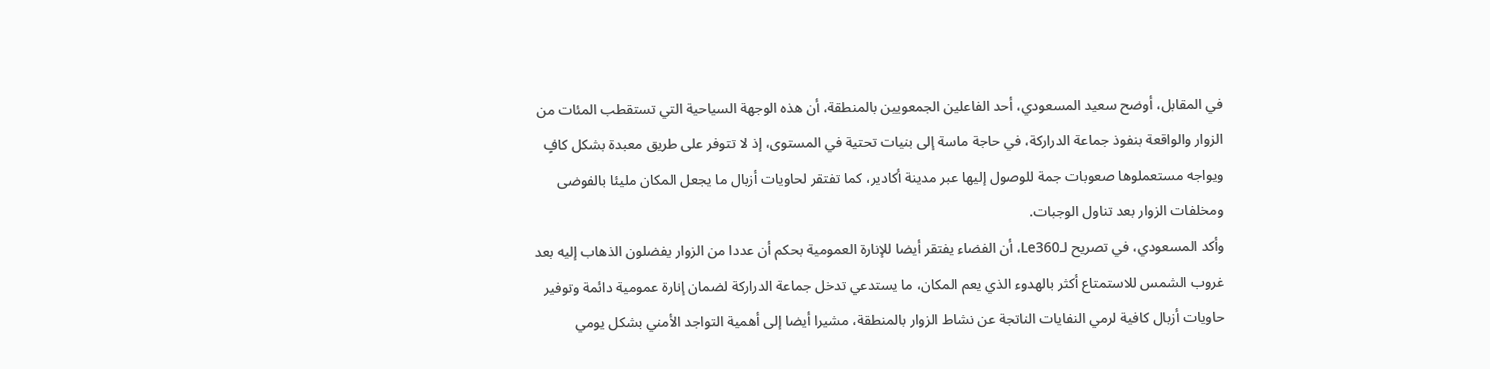في المقابل، أوضح سعيد المسعودي، أحد الفاعلين الجمعويين بالمنطقة، أن هذه الوجهة السياحية التي تستقطب المئات من الزوار والواقعة بنفوذ جماعة الدراركة، في حاجة ماسة إلى بنيات تحتية في المستوى، إذ لا تتوفر على طريق معبدة بشكل كافٍ ويواجه مستعملوها صعوبات جمة للوصول إليها عبر مدينة أكادير، كما تفتقر لحاويات أزبال ما يجعل المكان مليئا بالفوضى ومخلفات الزوار بعد تناول الوجبات.
وأكد المسعودي، في تصريح لـLe360، أن الفضاء يفتقر أيضا للإنارة العمومية بحكم أن عددا من الزوار يفضلون الذهاب إليه بعد غروب الشمس للاستمتاع أكثر بالهدوء الذي يعم المكان، ما يستدعي تدخل جماعة الدراركة لضمان إنارة عمومية دائمة وتوفير حاويات أزبال كافية لرمي النفايات الناتجة عن نشاط الزوار بالمنطقة، مشيرا أيضا إلى أهمية التواجد الأمني بشكل يومي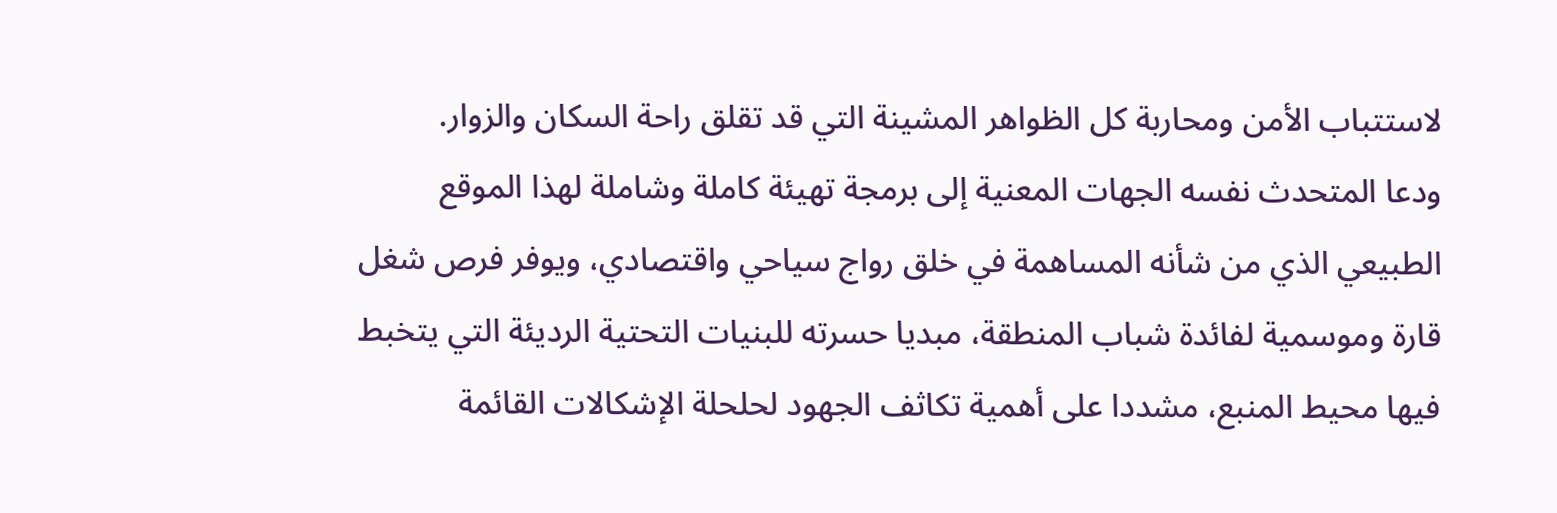لاستتباب الأمن ومحاربة كل الظواهر المشينة التي قد تقلق راحة السكان والزوار.
ودعا المتحدث نفسه الجهات المعنية إلى برمجة تهيئة كاملة وشاملة لهذا الموقع الطبيعي الذي من شأنه المساهمة في خلق رواج سياحي واقتصادي، ويوفر فرص شغل قارة وموسمية لفائدة شباب المنطقة، مبديا حسرته للبنيات التحتية الرديئة التي يتخبط فيها محيط المنبع، مشددا على أهمية تكاثف الجهود لحلحلة الإشكالات القائمة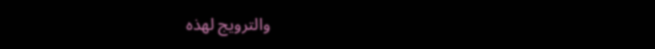والترويج لهذه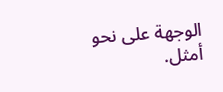الوجهة على نحو أمثل.